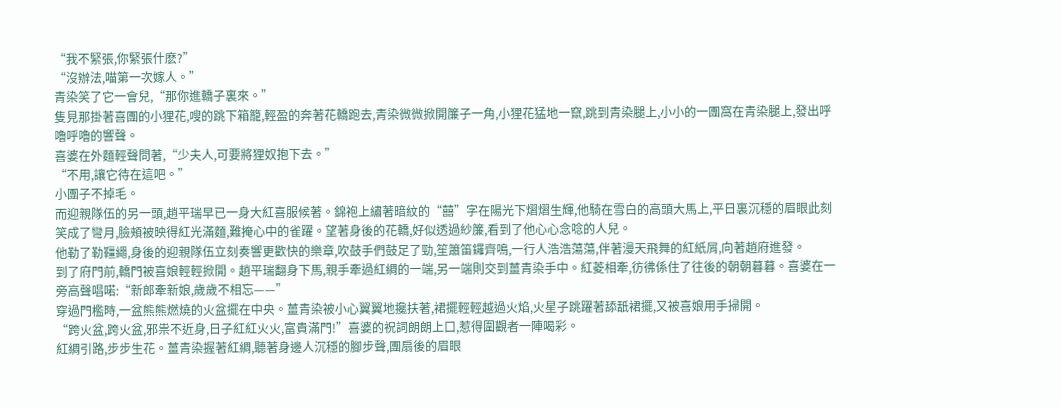“我不緊張,你緊張什麽?”
“沒辦法,喵第一次嫁人。”
青染笑了它一會兒,“那你進轎子裏來。”
隻見那掛著喜團的小狸花,嗖的跳下箱籠,輕盈的奔著花轎跑去,青染微微掀開簾子一角,小狸花猛地一竄,跳到青染腿上,小小的一團窩在青染腿上,發出呼嚕呼嚕的響聲。
喜婆在外麵輕聲問著,“少夫人,可要將狸奴抱下去。”
“不用,讓它待在這吧。”
小團子不掉毛。
而迎親隊伍的另一頭,趙平瑞早已一身大紅喜服候著。錦袍上繡著暗紋的“囍”字在陽光下熠熠生輝,他騎在雪白的高頭大馬上,平日裏沉穩的眉眼此刻笑成了彎月,臉頰被映得紅光滿麵,難掩心中的雀躍。望著身後的花轎,好似透過紗簾,看到了他心心念唸的人兒。
他勒了勒韁繩,身後的迎親隊伍立刻奏響更歡快的樂章,吹鼓手們鼓足了勁,笙簫笛鑼齊鳴,一行人浩浩蕩蕩,伴著漫天飛舞的紅紙屑,向著趙府進發。
到了府門前,轎門被喜娘輕輕掀開。趙平瑞翻身下馬,親手牽過紅綢的一端,另一端則交到薑青染手中。紅菱相牽,彷彿係住了往後的朝朝暮暮。喜婆在一旁高聲唱喏:“新郎牽新娘,歲歲不相忘——”
穿過門檻時,一盆熊熊燃燒的火盆擺在中央。薑青染被小心翼翼地攙扶著,裙擺輕輕越過火焰,火星子跳躍著舔舐裙擺,又被喜娘用手掃開。
“跨火盆,跨火盆,邪祟不近身,日子紅紅火火,富貴滿門!”喜婆的祝詞朗朗上口,惹得圍觀者一陣喝彩。
紅綢引路,步步生花。薑青染握著紅綢,聽著身邊人沉穩的腳步聲,團扇後的眉眼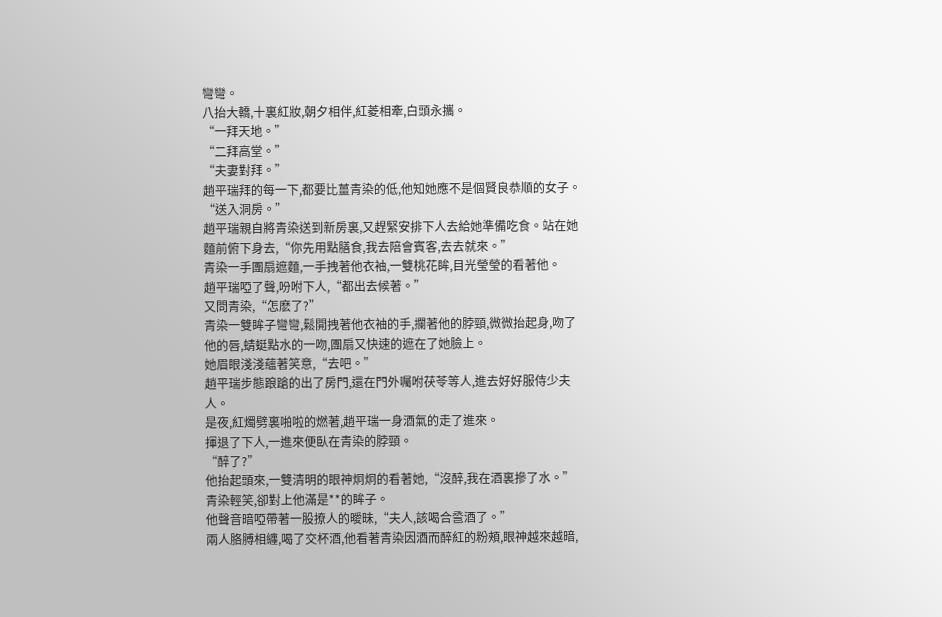彎彎。
八抬大轎,十裏紅妝,朝夕相伴,紅菱相牽,白頭永攜。
“一拜天地。”
“二拜高堂。”
“夫妻對拜。”
趙平瑞拜的每一下,都要比薑青染的低,他知她應不是個賢良恭順的女子。
“送入洞房。”
趙平瑞親自將青染送到新房裏,又趕緊安排下人去給她準備吃食。站在她麵前俯下身去,“你先用點膳食,我去陪會賓客,去去就來。”
青染一手團扇遮麵,一手拽著他衣袖,一雙桃花眸,目光瑩瑩的看著他。
趙平瑞啞了聲,吩咐下人,“都出去候著。”
又問青染,“怎麽了?”
青染一雙眸子彎彎,鬆開拽著他衣袖的手,攔著他的脖頸,微微抬起身,吻了他的唇,蜻蜓點水的一吻,團扇又快速的遮在了她臉上。
她眉眼淺淺蘊著笑意,“去吧。”
趙平瑞步態踉蹌的出了房門,還在門外囑咐茯苓等人,進去好好服侍少夫人。
是夜,紅燭劈裏啪啦的燃著,趙平瑞一身酒氣的走了進來。
揮退了下人,一進來便臥在青染的脖頸。
“醉了?”
他抬起頭來,一雙清明的眼神炯炯的看著她,“沒醉,我在酒裏摻了水。”
青染輕笑,卻對上他滿是**的眸子。
他聲音暗啞帶著一股撩人的曖昧,“夫人,該喝合巹酒了。”
兩人胳膊相纏,喝了交杯酒,他看著青染因酒而醉紅的粉頰,眼神越來越暗,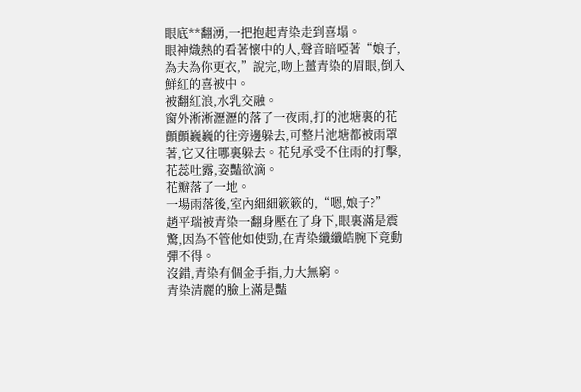眼底**翻湧,一把抱起青染走到喜塌。
眼神熾熱的看著懷中的人,聲音暗啞著“娘子,為夫為你更衣,”說完,吻上薑青染的眉眼,倒入鮮紅的喜被中。
被翻紅浪,水乳交融。
窗外淅淅瀝瀝的落了一夜雨,打的池塘裏的花顫顫巍巍的往旁邊躲去,可整片池塘都被雨罩著,它又往哪裏躲去。花兒承受不住雨的打擊,花蕊吐露,姿豔欲滴。
花瓣落了一地。
一場雨落後,室內細細簌簌的,“嗯,娘子?”
趙平瑞被青染一翻身壓在了身下,眼裏滿是震驚,因為不管他如使勁,在青染纖纖皓腕下竟動彈不得。
沒錯,青染有個金手指,力大無窮。
青染清麗的臉上滿是豔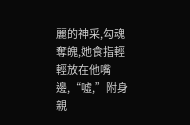麗的神采,勾魂奪魄,她食指輕輕放在他嘴邊,“噓,”附身親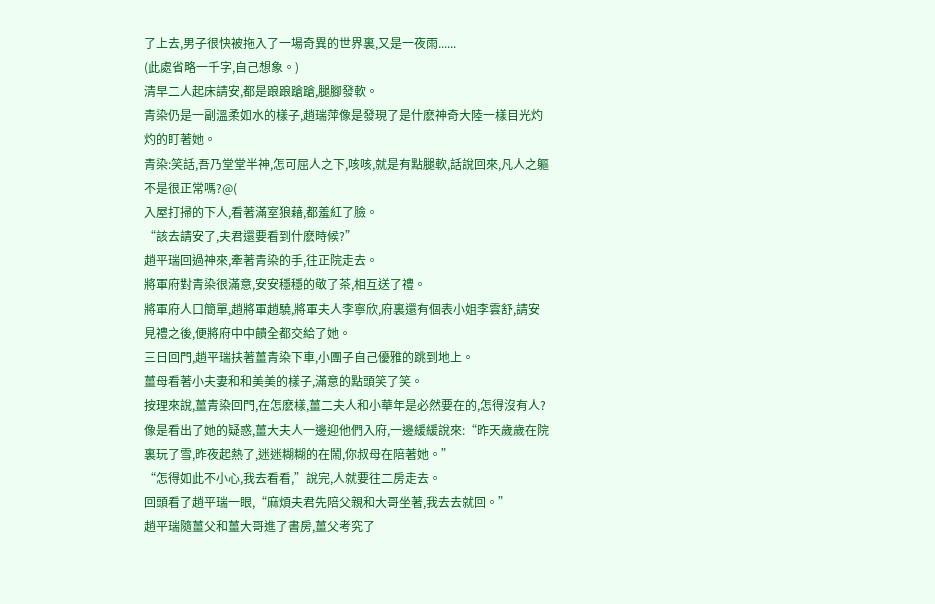了上去,男子很快被拖入了一場奇異的世界裏,又是一夜雨......
(此處省略一千字,自己想象。)
清早二人起床請安,都是踉踉蹌蹌,腿腳發軟。
青染仍是一副溫柔如水的樣子,趙瑞萍像是發現了是什麽神奇大陸一樣目光灼灼的盯著她。
青染:笑話,吾乃堂堂半神,怎可屈人之下,咳咳,就是有點腿軟,話說回來,凡人之軀不是很正常嗎?@(
入屋打掃的下人,看著滿室狼藉,都羞紅了臉。
“該去請安了,夫君還要看到什麽時候?”
趙平瑞回過神來,牽著青染的手,往正院走去。
將軍府對青染很滿意,安安穩穩的敬了茶,相互送了禮。
將軍府人口簡單,趙將軍趙驍,將軍夫人李寧欣,府裏還有個表小姐李雲舒,請安見禮之後,便將府中中饋全都交給了她。
三日回門,趙平瑞扶著薑青染下車,小團子自己優雅的跳到地上。
薑母看著小夫妻和和美美的樣子,滿意的點頭笑了笑。
按理來說,薑青染回門,在怎麽樣,薑二夫人和小華年是必然要在的,怎得沒有人?
像是看出了她的疑惑,薑大夫人一邊迎他們入府,一邊緩緩說來:“昨天歲歲在院裏玩了雪,昨夜起熱了,迷迷糊糊的在鬧,你叔母在陪著她。”
“怎得如此不小心,我去看看,”說完,人就要往二房走去。
回頭看了趙平瑞一眼,“麻煩夫君先陪父親和大哥坐著,我去去就回。”
趙平瑞隨薑父和薑大哥進了書房,薑父考究了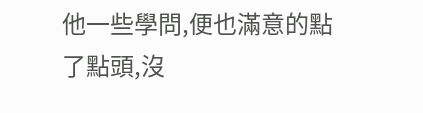他一些學問,便也滿意的點了點頭,沒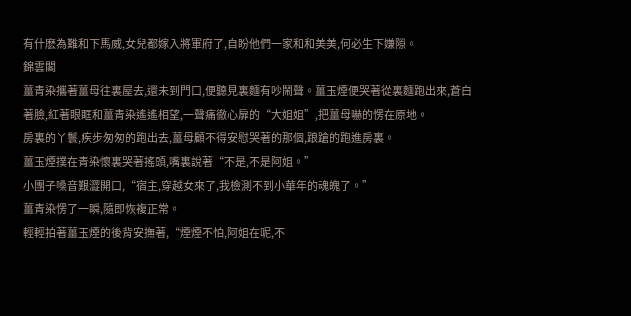有什麽為難和下馬威,女兒都嫁入將軍府了,自盼他們一家和和美美,何必生下嫌隙。
錦雲閣
薑青染攜著薑母往裏屋去,還未到門口,便聽見裏麵有吵鬧聲。薑玉煙便哭著從裏麵跑出來,蒼白著臉,紅著眼眶和薑青染遙遙相望,一聲痛徹心扉的“大姐姐”,把薑母嚇的愣在原地。
房裏的丫鬟,疾步匆匆的跑出去,薑母顧不得安慰哭著的那個,踉蹌的跑進房裏。
薑玉煙撲在青染懷裏哭著搖頭,嘴裏說著“不是,不是阿姐。”
小團子嗓音艱澀開口,“宿主,穿越女來了,我檢測不到小華年的魂魄了。”
薑青染愣了一瞬,隨即恢複正常。
輕輕拍著薑玉煙的後背安撫著,“煙煙不怕,阿姐在呢,不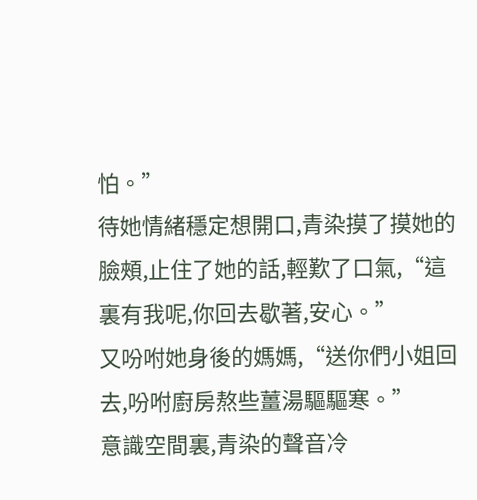怕。”
待她情緒穩定想開口,青染摸了摸她的臉頰,止住了她的話,輕歎了口氣,“這裏有我呢,你回去歇著,安心。”
又吩咐她身後的媽媽,“送你們小姐回去,吩咐廚房熬些薑湯驅驅寒。”
意識空間裏,青染的聲音冷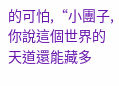的可怕,“小團子,你說這個世界的天道還能藏多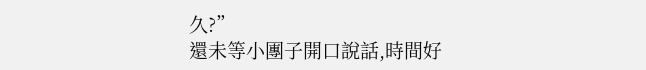久?”
還未等小團子開口說話,時間好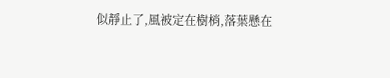似靜止了,風被定在樹梢,落葉懸在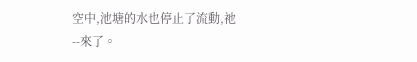空中,池塘的水也停止了流動,祂--來了。